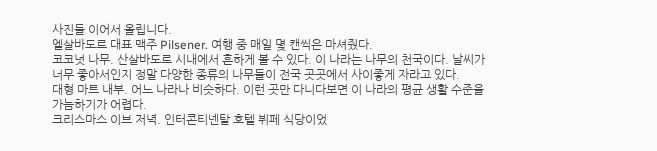사진들 이어서 올립니다.
엘살바도르 대표 맥주 Pilsener. 여행 중 매일 몇 캔씩은 마셔줬다.
코코넛 나무. 산살바도르 시내에서 흔하게 볼 수 있다. 이 나라는 나무의 천국이다. 날씨가 너무 좋아서인지 정말 다양한 종류의 나무들이 전국 곳곳에서 사이좋게 자라고 있다.
대형 마트 내부. 어느 나라나 비슷하다. 이런 곳만 다니다보면 이 나라의 평균 생활 수준을 가늠하기가 어렵다.
크리스마스 이브 저녁. 인터콘티넨탈 호텔 뷔페 식당이었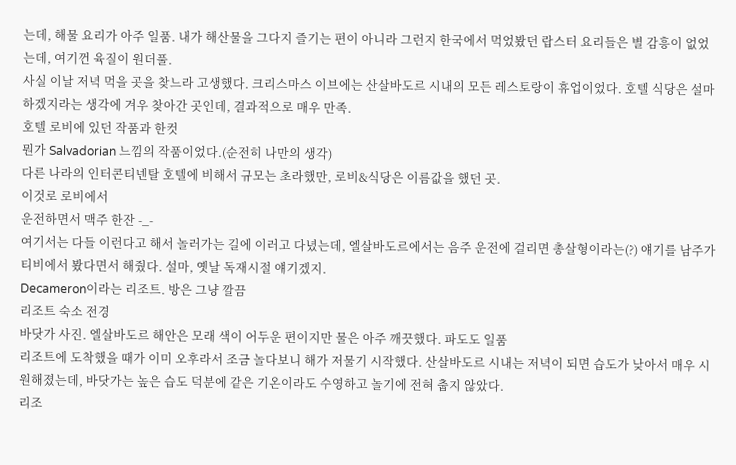는데, 해물 요리가 아주 일품. 내가 해산물을 그다지 즐기는 편이 아니라 그런지 한국에서 먹었봤던 랍스터 요리들은 별 감흥이 없었는데, 여기껀 육질이 원더풀.
사실 이날 저녁 먹을 곳을 찾느라 고생했다. 크리스마스 이브에는 산살바도르 시내의 모든 레스토랑이 휴업이었다. 호텔 식당은 설마 하겠지라는 생각에 겨우 찾아간 곳인데, 결과적으로 매우 만족.
호텔 로비에 있던 작품과 한컷
뭔가 Salvadorian 느낌의 작품이었다.(순전히 나만의 생각)
다른 나라의 인터콘티넨탈 호텔에 비해서 규모는 초라했만, 로비&식당은 이름값을 했던 곳.
이것로 로비에서
운전하면서 맥주 한잔 -_-
여기서는 다들 이런다고 해서 놀러가는 길에 이러고 다녔는데, 엘살바도르에서는 음주 운전에 걸리면 총살형이라는(?) 얘기를 남주가 티비에서 봤다면서 해줬다. 설마, 옛날 독재시절 얘기겠지.
Decameron이라는 리조트. 방은 그냥 깔끔
리조트 숙소 전경
바닷가 사진. 엘살바도르 해안은 모래 색이 어두운 편이지만 물은 아주 깨끗했다. 파도도 일품
리조트에 도착했을 때가 이미 오후라서 조금 놀다보니 해가 저물기 시작했다. 산살바도르 시내는 저녁이 되면 습도가 낮아서 매우 시원해졌는데, 바닷가는 높은 습도 덕분에 같은 기온이라도 수영하고 놀기에 전혀 춥지 않았다.
리조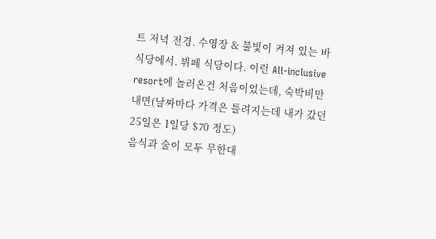트 저녁 전경. 수영장 & 불빛이 켜져 있는 바
식당에서. 뷔페 식당이다. 이런 All-inclusive resort에 놀러온건 처음이었는데, 숙박비만 내면(날짜마다 가격은 틀려지는데 내가 갔던 25일은 1일당 $70 정도)
음식과 술이 모두 무한대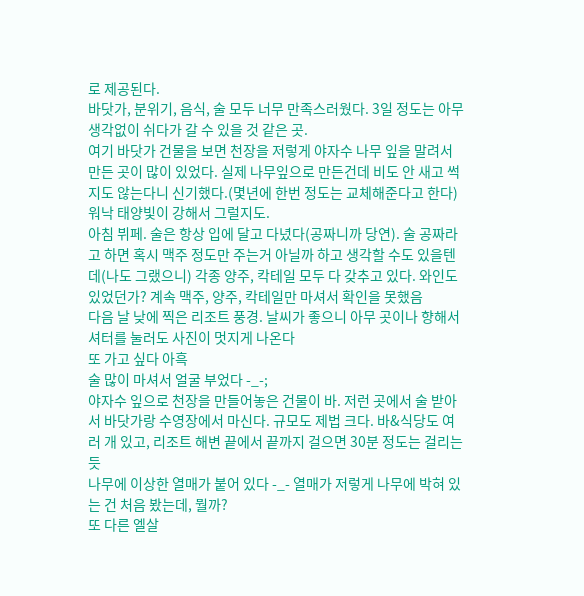로 제공된다.
바닷가, 분위기, 음식, 술 모두 너무 만족스러웠다. 3일 정도는 아무 생각없이 쉬다가 갈 수 있을 것 같은 곳.
여기 바닷가 건물을 보면 천장을 저렇게 야자수 나무 잎을 말려서 만든 곳이 많이 있었다. 실제 나무잎으로 만든건데 비도 안 새고 썩지도 않는다니 신기했다.(몇년에 한번 정도는 교체해준다고 한다) 워낙 태양빛이 강해서 그럴지도.
아침 뷔페. 술은 항상 입에 달고 다녔다(공짜니까 당연). 술 공짜라고 하면 혹시 맥주 정도만 주는거 아닐까 하고 생각할 수도 있을텐데(나도 그랬으니) 각종 양주, 칵테일 모두 다 갖추고 있다. 와인도 있었던가? 계속 맥주, 양주, 칵테일만 마셔서 확인을 못했음
다음 날 낮에 찍은 리조트 풍경. 날씨가 좋으니 아무 곳이나 향해서 셔터를 눌러도 사진이 멋지게 나온다
또 가고 싶다 아흑
술 많이 마셔서 얼굴 부었다 -_-;
야자수 잎으로 천장을 만들어놓은 건물이 바. 저런 곳에서 술 받아서 바닷가랑 수영장에서 마신다. 규모도 제법 크다. 바&식당도 여러 개 있고, 리조트 해변 끝에서 끝까지 걸으면 30분 정도는 걸리는 듯
나무에 이상한 열매가 붙어 있다 -_- 열매가 저렇게 나무에 박혀 있는 건 처음 봤는데, 뭘까?
또 다른 엘살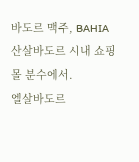바도르 맥주, BAHIA
산살바도르 시내 쇼핑몰 분수에서.
엘살바도르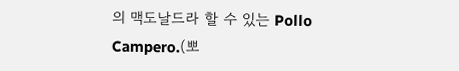의 맥도날드라 할 수 있는 Pollo Campero.(뽀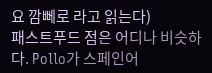요 깜뻬로 라고 읽는다)
패스트푸드 점은 어디나 비슷하다. Pollo가 스페인어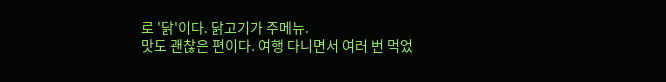로 '닭'이다. 닭고기가 주메뉴.
맛도 괜찮은 편이다. 여행 다니면서 여러 번 먹었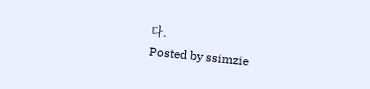다.
Posted by ssimzie